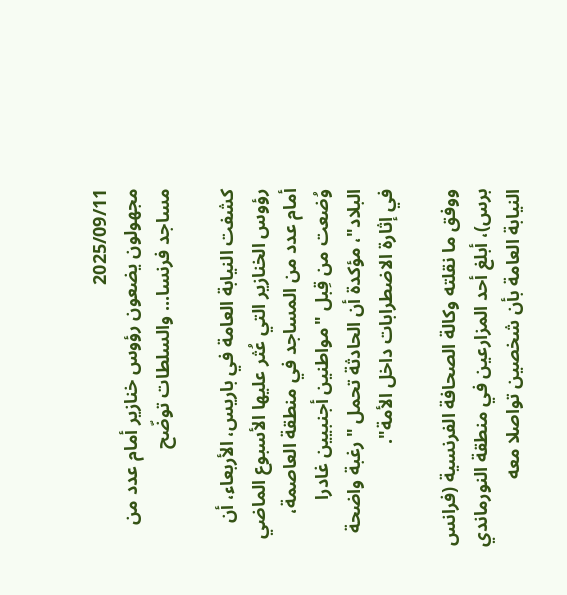2025/09/11
مجهولون يضعون رؤوس خنازير أمام عدد من مساجد فرنسا... والسلطات توضّح

كشفت النيابة العامة في باريس، الأربعاء، أن رؤوس الخنازير التي عُثر عليها الأسبوع الماضي أمام عدد من المساجد في منطقة العاصمة، وُضعت من قِبل "مواطنين أجنبيين غادرا البلاد"، مؤكدة أن الحادثة تحمل "رغبة واضحة في إثارة الاضطرابات داخل الأمة".

ووفق ما نقلته وكالة الصحافة الفرنسية (فرانس برس)، أبلغ أحد المزارعين في منطقة النورماندي النيابة العامة بأن شخصين تواصلا معه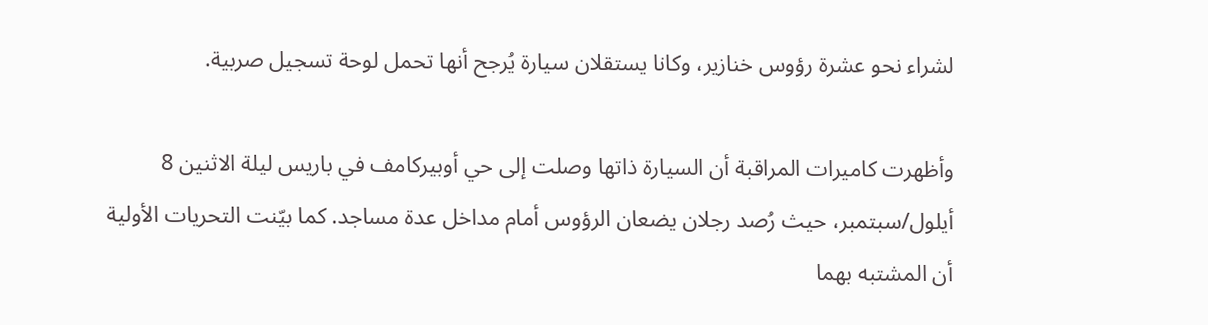لشراء نحو عشرة رؤوس خنازير، وكانا يستقلان سيارة يُرجح أنها تحمل لوحة تسجيل صربية.

وأظهرت كاميرات المراقبة أن السيارة ذاتها وصلت إلى حي أوبيركامف في باريس ليلة الاثنين 8 أيلول/سبتمبر، حيث رُصد رجلان يضعان الرؤوس أمام مداخل عدة مساجد. كما بيّنت التحريات الأولية أن المشتبه بهما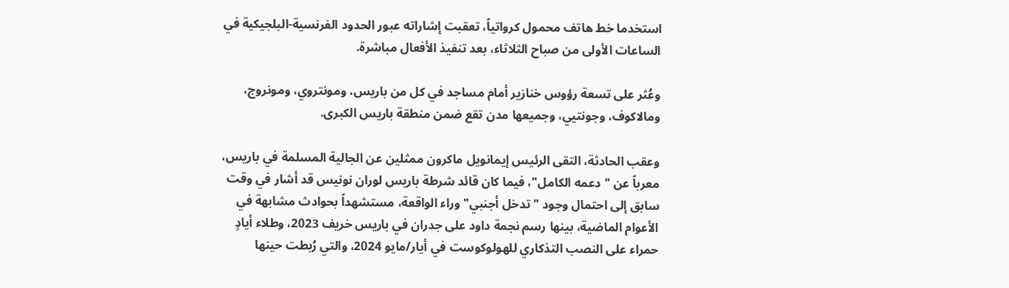استخدما خط هاتف محمول كرواتياً، تعقبت إشاراته عبور الحدود الفرنسية-البلجيكية في الساعات الأولى من صباح الثلاثاء، بعد تنفيذ الأفعال مباشرة.

وعُثر على تسعة رؤوس خنازير أمام مساجد في كل من باريس، ومونتروي، ومونروج، ومالاكوف، وجونتيي، وجميعها مدن تقع ضمن منطقة باريس الكبرى.

وعقب الحادثة، التقى الرئيس إيمانويل ماكرون ممثلين عن الجالية المسلمة في باريس، معرباً عن "دعمه الكامل"، فيما كان قائد شرطة باريس لوران نونيس قد أشار في وقت سابق إلى احتمال وجود "تدخل أجنبي" وراء الواقعة، مستشهداً بحوادث مشابهة في الأعوام الماضية، بينها رسم نجمة داود على جدران في باريس خريف 2023، وطلاء أيادٍ حمراء على النصب التذكاري للهولوكوست في أيار/مايو 2024، والتي رُبطت حينها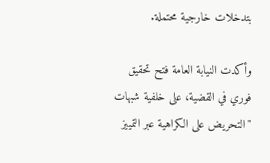بتدخلات خارجية محتملة.

وأكدت النيابة العامة فتح تحقيق فوري في القضية، على خلفية شبهات "التحريض على الكراهية عبر التمييز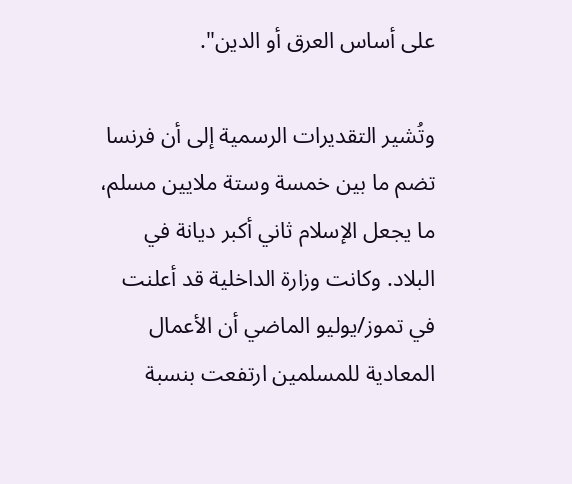على أساس العرق أو الدين".

وتُشير التقديرات الرسمية إلى أن فرنسا تضم ما بين خمسة وستة ملايين مسلم، ما يجعل الإسلام ثاني أكبر ديانة في البلاد. وكانت وزارة الداخلية قد أعلنت في تموز/يوليو الماضي أن الأعمال المعادية للمسلمين ارتفعت بنسبة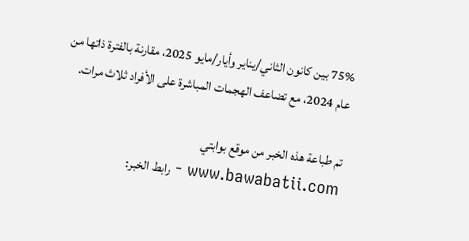75% بين كانون الثاني/يناير وأيار/مايو 2025، مقارنة بالفترة ذاتها من عام 2024، مع تضاعف الهجمات المباشرة على الأفراد ثلاث مرات.

تم طباعة هذه الخبر من موقع بوابتي www.bawabatii.com - رابط الخبر: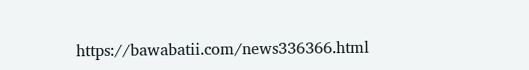https://bawabatii.com/news336366.html